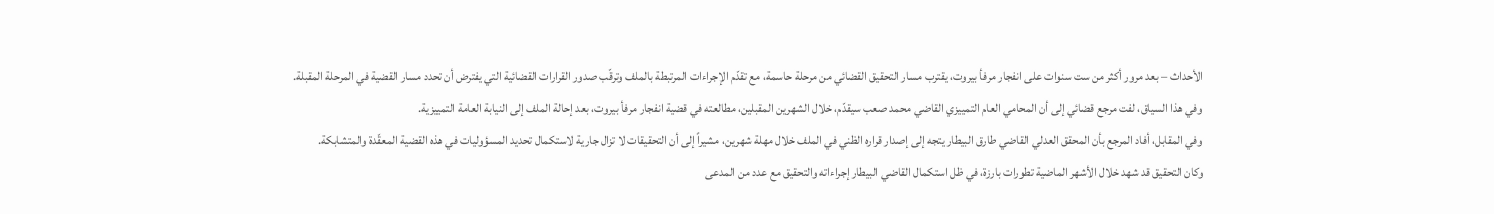الأحداث – بعد مرور أكثر من ست سنوات على انفجار مرفأ بيروت، يقترب مسار التحقيق القضائي من مرحلة حاسمة، مع تقدّم الإجراءات المرتبطة بالملف وترقّب صدور القرارات القضائية التي يفترض أن تحدد مسار القضية في المرحلة المقبلة.
وفي هذا السياق، لفت مرجع قضائي إلى أن المحامي العام التمييزي القاضي محمد صعب سيقدّم، خلال الشهرين المقبلين، مطالعته في قضية انفجار مرفأ بيروت، بعد إحالة الملف إلى النيابة العامة التمييزية.
وفي المقابل، أفاد المرجع بأن المحقق العدلي القاضي طارق البيطار يتجه إلى إصدار قراره الظني في الملف خلال مهلة شهرين، مشيراً إلى أن التحقيقات لا تزال جارية لاستكمال تحديد المسؤوليات في هذه القضية المعقّدة والمتشابكة.
وكان التحقيق قد شهد خلال الأشهر الماضية تطورات بارزة، في ظل استكمال القاضي البيطار إجراءاته والتحقيق مع عدد من المدعى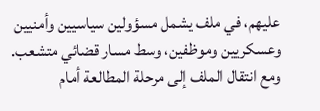عليهم، في ملف يشمل مسؤولين سياسيين وأمنيين وعسكريين وموظفين، وسط مسار قضائي متشعب.
ومع انتقال الملف إلى مرحلة المطالعة أمام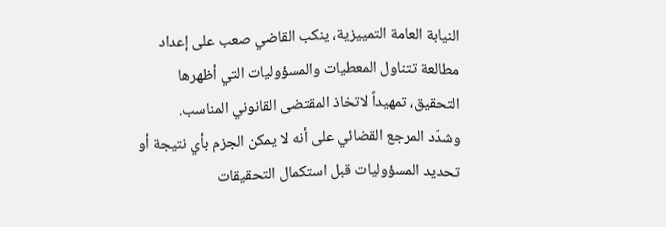النيابة العامة التمييزية، ينكب القاضي صعب على إعداد مطالعة تتناول المعطيات والمسؤوليات التي أظهرها التحقيق، تمهيداً لاتخاذ المقتضى القانوني المناسب.
وشدّد المرجع القضائي على أنه لا يمكن الجزم بأي نتيجة أو تحديد المسؤوليات قبل استكمال التحقيقات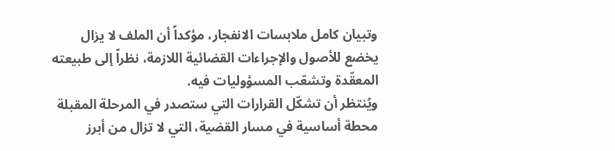وتبيان كامل ملابسات الانفجار، مؤكداً أن الملف لا يزال يخضع للأصول والإجراءات القضائية اللازمة، نظراً إلى طبيعته المعقّدة وتشعّب المسؤوليات فيه.
ويُنتظر أن تشكّل القرارات التي ستصدر في المرحلة المقبلة محطة أساسية في مسار القضية، التي لا تزال من أبرز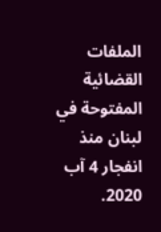الملفات القضائية المفتوحة في لبنان منذ انفجار 4 آب 2020.